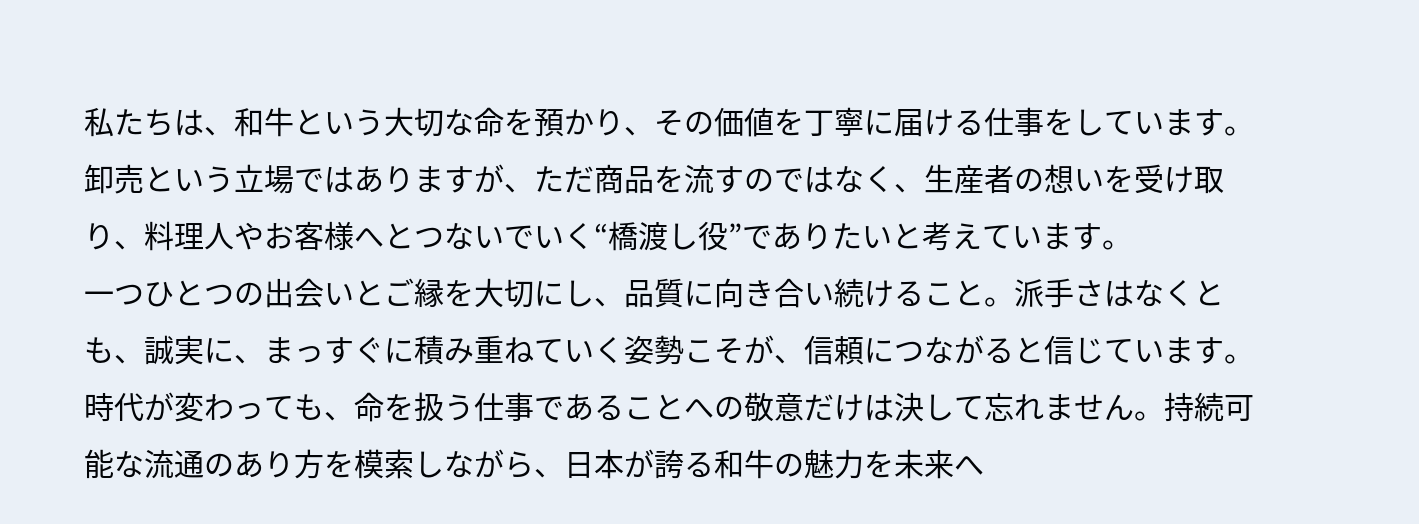私たちは、和牛という大切な命を預かり、その価値を丁寧に届ける仕事をしています。卸売という立場ではありますが、ただ商品を流すのではなく、生産者の想いを受け取り、料理人やお客様へとつないでいく“橋渡し役”でありたいと考えています。
一つひとつの出会いとご縁を大切にし、品質に向き合い続けること。派手さはなくとも、誠実に、まっすぐに積み重ねていく姿勢こそが、信頼につながると信じています。
時代が変わっても、命を扱う仕事であることへの敬意だけは決して忘れません。持続可能な流通のあり方を模索しながら、日本が誇る和牛の魅力を未来へ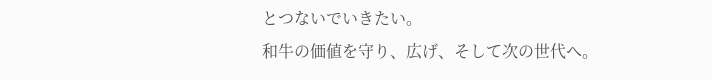とつないでいきたい。
和牛の価値を守り、広げ、そして次の世代へ。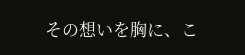その想いを胸に、こ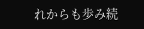れからも歩み続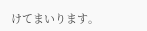けてまいります。